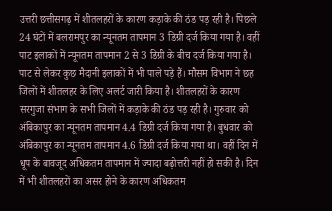उत्तरी छत्तीसगढ़ में शीतलहरों के कारण कड़ाके की ठंड पड़ रही है। पिछले 24 घंटों में बलरामपुर का न्यूनतम तापमान 3 डिग्री दर्ज किया गया है। वहीं पाट इलाकों में न्यूनतम तापमान 2 से 3 डिग्री के बीच दर्ज किया गया है। पाट से लेकर कुछ मैदानी इलाकों में भी पाले पड़े हैं। मौसम विभाग ने छह जिलों में शीतलहर के लिए अलर्ट जारी किया है। शीतलहरों के कारण सरगुजा संभाग के सभी जिलों में कड़ाके की ठंड पड़ रही है। गुरुवार को अंबिकापुर का न्यूनतम तापमान 4.4 डिग्री दर्ज किया गया है। बुधवार को अंबिकापुर का न्यूनतम तापमान 4.6 डिग्री दर्ज किया गया था। वहीं दिन में धूप के बावजूद अधिकतम तापमान में ज्यादा बढ़ोत्तरी नहीं हो सकी है। दिन में भी शीतलहरों का असर होने के कारण अधिकतम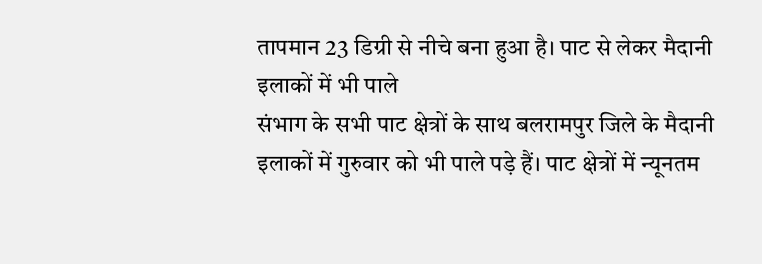तापमान 23 डिग्री से नीचे बना हुआ है। पाट से लेकर मैदानी इलाकों में भी पाले
संभाग के सभी पाट क्षेत्रों के साथ बलरामपुर जिले के मैदानी इलाकों में गुरुवार को भी पाले पड़े हैं। पाट क्षेत्रों में न्यूनतम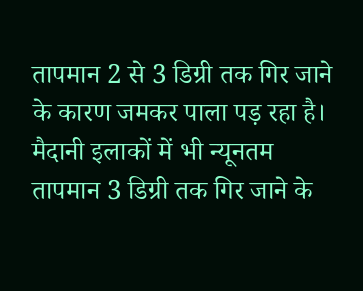तापमान 2 से 3 डिग्री तक गिर जाने के कारण जमकर पाला पड़ रहा है। मैदानी इलाकों में भी न्यूनतम तापमान 3 डिग्री तक गिर जाने के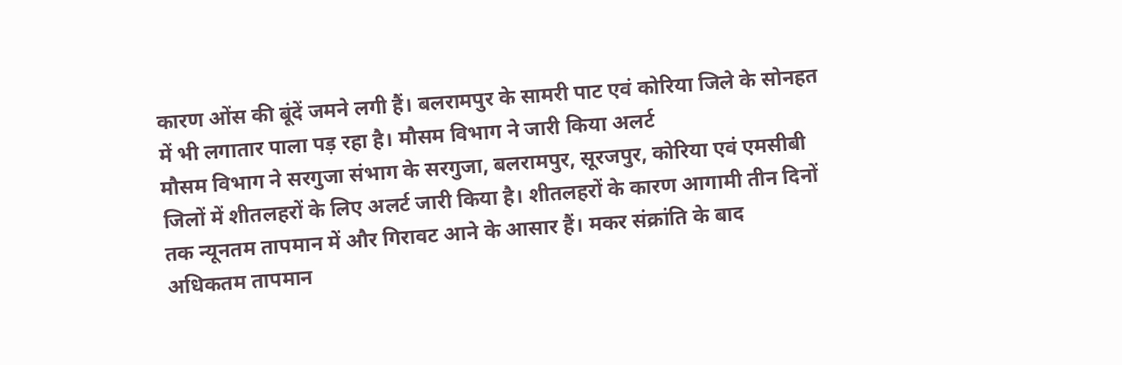कारण ओंस की बूंदें जमने लगी हैं। बलरामपुर के सामरी पाट एवं कोरिया जिले के सोनहत में भी लगातार पाला पड़ रहा है। मौसम विभाग ने जारी किया अलर्ट
मौसम विभाग ने सरगुजा संभाग के सरगुजा, बलरामपुर, सूरजपुर, कोरिया एवं एमसीबी जिलों में शीतलहरों के लिए अलर्ट जारी किया है। शीतलहरों के कारण आगामी तीन दिनों तक न्यूनतम तापमान में और गिरावट आने के आसार हैं। मकर संक्रांति के बाद अधिकतम तापमान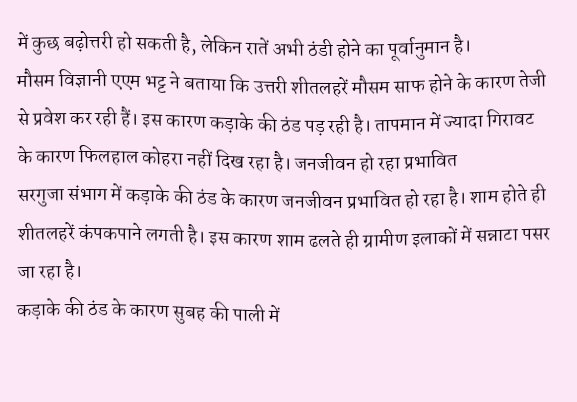में कुछ बढ़ोत्तरी हो सकती है, लेकिन रातें अभी ठंडी होने का पूर्वानुमान है।
मौसम विज्ञानी एएम भट्ट ने बताया कि उत्तरी शीतलहरें मौसम साफ होने के कारण तेजी से प्रवेश कर रही हैं। इस कारण कड़ाके की ठंड पड़ रही है। तापमान में ज्यादा गिरावट के कारण फिलहाल कोहरा नहीं दिख रहा है। जनजीवन हो रहा प्रभावित
सरगुजा संभाग में कड़ाके की ठंड के कारण जनजीवन प्रभावित हो रहा है। शाम होते ही शीतलहरें कंपकपाने लगती है। इस कारण शाम ढलते ही ग्रामीण इलाकों में सन्नाटा पसर जा रहा है।
कड़ाके की ठंड के कारण सुबह की पाली में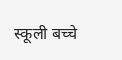स्कूली बच्चे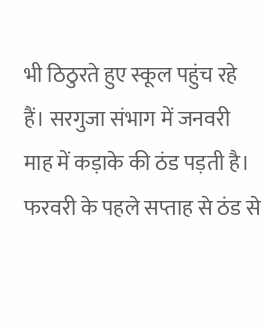भी ठिठुरते हुए स्कूल पहुंच रहे हैं। सरगुजा संभाग में जनवरी माह में कड़ाके की ठंड पड़ती है। फरवरी के पहले सप्ताह से ठंड से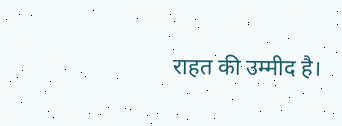राहत की उम्मीद है।